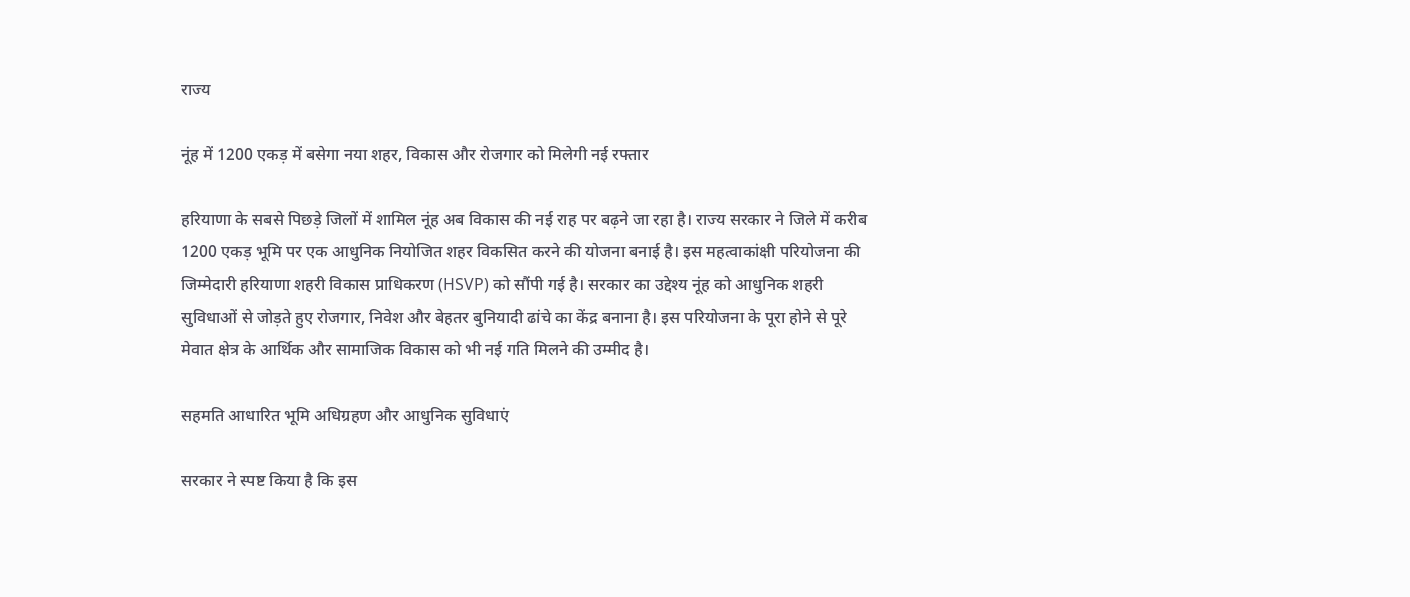राज्य

नूंह में 1200 एकड़ में बसेगा नया शहर, विकास और रोजगार को मिलेगी नई रफ्तार

हरियाणा के सबसे पिछड़े जिलों में शामिल नूंह अब विकास की नई राह पर बढ़ने जा रहा है। राज्य सरकार ने जिले में करीब 1200 एकड़ भूमि पर एक आधुनिक नियोजित शहर विकसित करने की योजना बनाई है। इस महत्वाकांक्षी परियोजना की जिम्मेदारी हरियाणा शहरी विकास प्राधिकरण (HSVP) को सौंपी गई है। सरकार का उद्देश्य नूंह को आधुनिक शहरी सुविधाओं से जोड़ते हुए रोजगार, निवेश और बेहतर बुनियादी ढांचे का केंद्र बनाना है। इस परियोजना के पूरा होने से पूरे मेवात क्षेत्र के आर्थिक और सामाजिक विकास को भी नई गति मिलने की उम्मीद है।

सहमति आधारित भूमि अधिग्रहण और आधुनिक सुविधाएं

सरकार ने स्पष्ट किया है कि इस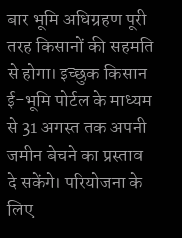बार भूमि अधिग्रहण पूरी तरह किसानों की सहमति से होगा। इच्छुक किसान ई-भूमि पोर्टल के माध्यम से 31 अगस्त तक अपनी जमीन बेचने का प्रस्ताव दे सकेंगे। परियोजना के लिए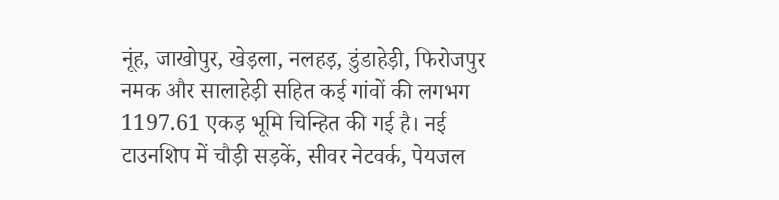नूंह, जाखोपुर, खेड़ला, नलहड़, डुंडाहेड़ी, फिरोजपुर नमक और सालाहेड़ी सहित कई गांवों की लगभग 1197.61 एकड़ भूमि चिन्हित की गई है। नई टाउनशिप में चौड़ी सड़कें, सीवर नेटवर्क, पेयजल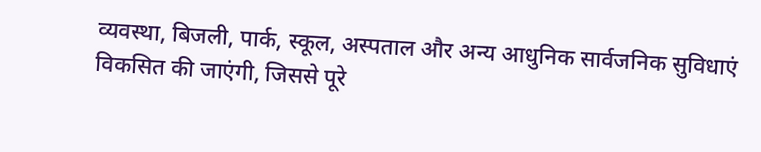व्यवस्था, बिजली, पार्क, स्कूल, अस्पताल और अन्य आधुनिक सार्वजनिक सुविधाएं विकसित की जाएंगी, जिससे पूरे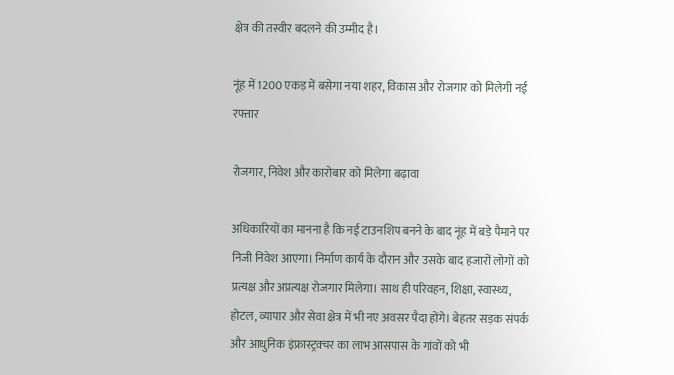क्षेत्र की तस्वीर बदलने की उम्मीद है।

नूंह में 1200 एकड़ में बसेगा नया शहर, विकास और रोजगार को मिलेगी नई रफ्तार

रोजगार, निवेश और कारोबार को मिलेगा बढ़ावा

अधिकारियों का मानना है कि नई टाउनशिप बनने के बाद नूंह में बड़े पैमाने पर निजी निवेश आएगा। निर्माण कार्य के दौरान और उसके बाद हजारों लोगों को प्रत्यक्ष और अप्रत्यक्ष रोजगार मिलेगा। साथ ही परिवहन, शिक्षा, स्वास्थ्य, होटल, व्यापार और सेवा क्षेत्र में भी नए अवसर पैदा होंगे। बेहतर सड़क संपर्क और आधुनिक इंफ्रास्ट्रक्चर का लाभ आसपास के गांवों को भी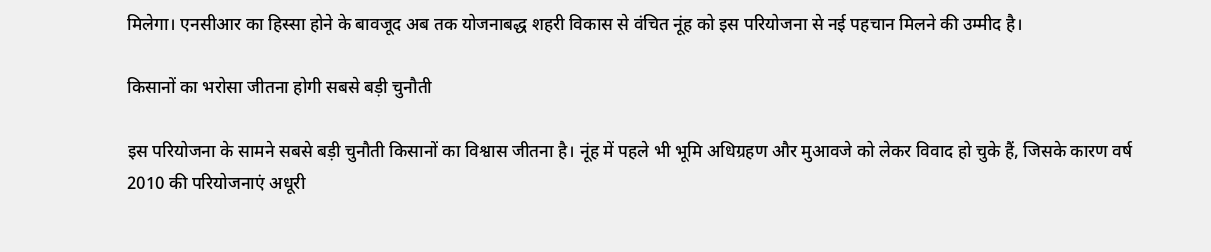मिलेगा। एनसीआर का हिस्सा होने के बावजूद अब तक योजनाबद्ध शहरी विकास से वंचित नूंह को इस परियोजना से नई पहचान मिलने की उम्मीद है।

किसानों का भरोसा जीतना होगी सबसे बड़ी चुनौती

इस परियोजना के सामने सबसे बड़ी चुनौती किसानों का विश्वास जीतना है। नूंह में पहले भी भूमि अधिग्रहण और मुआवजे को लेकर विवाद हो चुके हैं, जिसके कारण वर्ष 2010 की परियोजनाएं अधूरी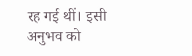रह गई थीं। इसी अनुभव को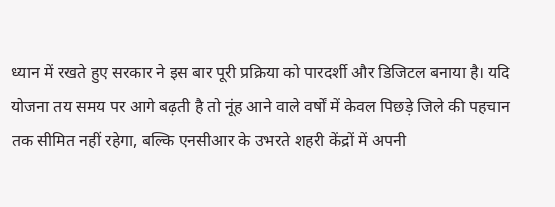ध्यान में रखते हुए सरकार ने इस बार पूरी प्रक्रिया को पारदर्शी और डिजिटल बनाया है। यदि योजना तय समय पर आगे बढ़ती है तो नूंह आने वाले वर्षों में केवल पिछड़े जिले की पहचान तक सीमित नहीं रहेगा, बल्कि एनसीआर के उभरते शहरी केंद्रों में अपनी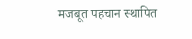मजबूत पहचान स्थापित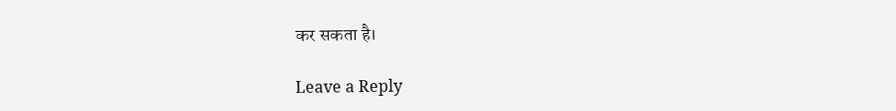कर सकता है।

Leave a Reply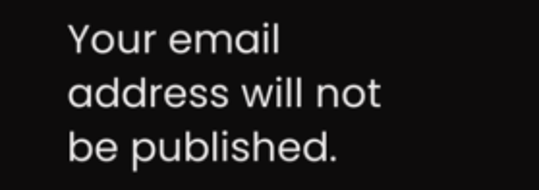Your email address will not be published.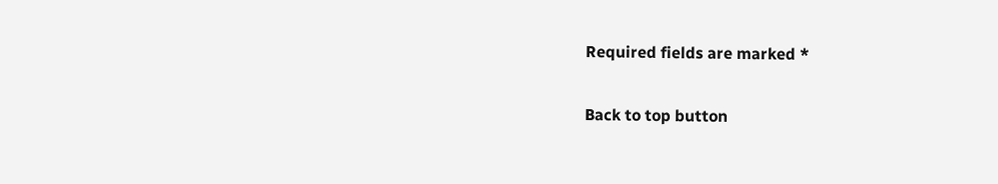Required fields are marked *

Back to top button